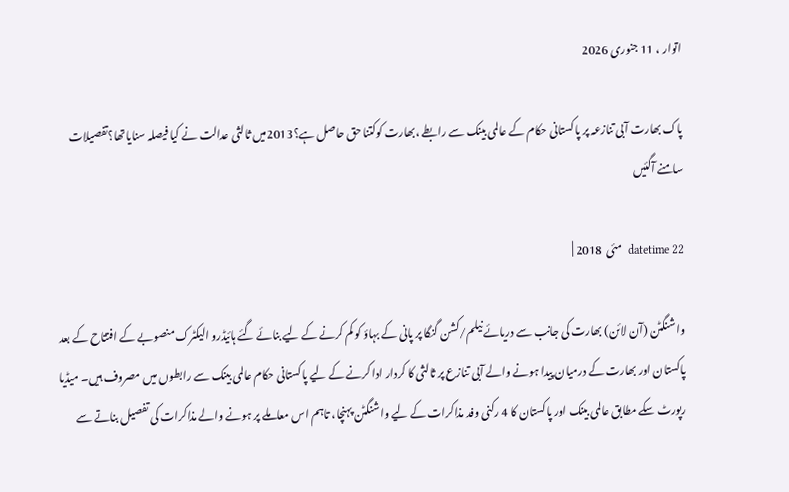اتوار ، 11 جنوری 2026

پاک بھارت آبی تنازعہ پر پاکستانی حکام کے عالمی بینک سے رابطے ،بھارت کوکتنا حق حاصل ہے؟2013میں ثالثی عدالت نے کیا فیصلہ سنایاتھا؟تفصیلات سامنے آگئیں

datetime 22  مئی  2018 |

واشنگٹن (آن لائن) بھارت کی جانب سے دریائے نیلم/کشن گنگا پر پانی کے بہاؤ کو کم کرنے کے لیے بنائے گئے ہائیڈرو الیکٹرک منصوبے کے افتتاح کے بعد پاکستان اور بھارت کے درمیان پیدا ہونے والے آبی تنازع پر ثالثی کا کردار ادا کرنے کے لیے پاکستانی حکام عالمی بینک سے رابطوں میں مصروف ہیں۔ میڈیا رپورٹ سکے مطابق عالمی بینک اور پاکستان کا 4 رکنی وفد مذاکرات کے لیے واشنگٹن پہنچا، تاہم اس معاملے پر ہونے والے مذاکرات کی تفصیل بناتے سے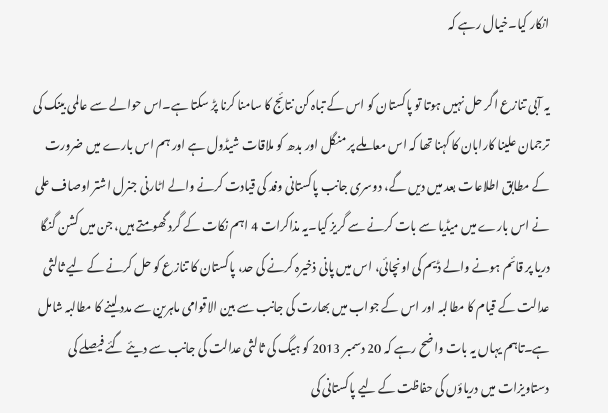انکار کیا۔خیال رہے کہ

یہ آبی تنازع اگر حل نہیں ہوتا تو پاکستان کو اس کے تباہ کن نتائج کا سامنا کرنا پڑ سکتا ہے۔اس حوالے سے عالمی بینک کی ترجمان علینا کارابان کا کہنا تھا کہ اس معاملے پر منگل اور بدھ کو ملاقات شیڈول ہے اور ہم اس بارے میں ضرورت کے مطابق اطلاعات بعد میں دیں گے، دوسری جانب پاکستانی وفد کی قیادت کرنے والے اٹارنی جنرل اشتر اوصاف علی نے اس بارے میں میڈیا سے بات کرنے سے گریز کیا۔یہ مذاکرات 4 اہم نکات کے گرد گھومتے ہیں، جن میں کشن گنگا دریا پر قائم ہونے والے ڈیم کی اونچائی، اس میں پانی ذخیرہ کرنے کی حد، پاکستان کا تنازع کو حل کرنے کے لیے ثالثی عدالت کے قیام کا مطالبہ اور اس کے جواب میں بھارت کی جانب سے بین الاقوامی ماہرین سے مدد لینے کا مطالبہ شامل ہے۔تاہم یہاں یہ بات واضح رہے کہ 20 دسمبر 2013 کو ہیگ کی ثالثی عدالت کی جانب سے دیئے گئے فیصلے کی دستاویزات میں دریاؤں کی حفاظت کے لیے پاکستانی کی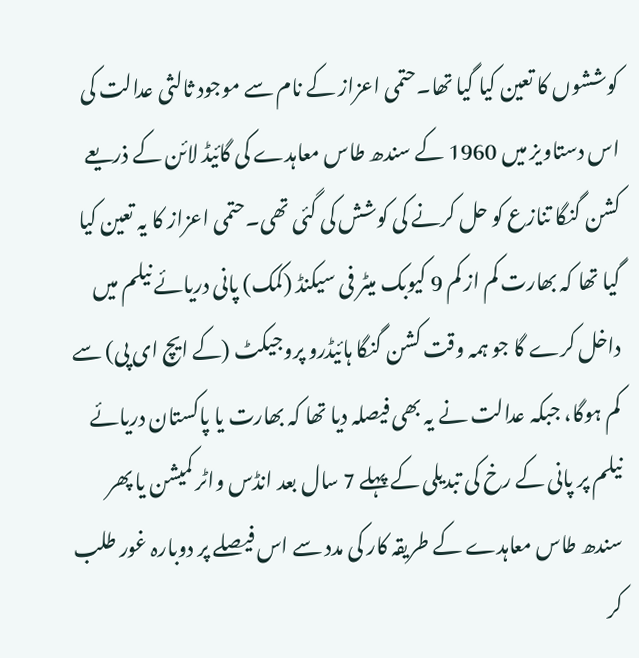کوششوں کا تعین کیا گیا تھا۔حتمی اعزاز کے نام سے موجود ثالثی عدالت کی اس دستاویز میں 1960 کے سندھ طاس معاہدے کی گائیڈ لائن کے ذریعے کشن گنگا تنازع کو حل کرنے کی کوشش کی گئی تھی۔حتمی اعزاز کا یہ تعین کیا گیا تھا کہ بھارت کم از کم 9 کیوبک میٹر فی سیکنڈ (کمک) پانی دریائے نیلم میں داخل کرے گا جو ہمہ وقت کشن گنگا ہائیڈرو پروجیکٹ (کے ایچ ای پی) سے کم ہوگا، جبکہ عدالت نے یہ بھی فیصلہ دیا تھا کہ بھارت یا پاکستان دریائے نیلم پر پانی کے رخ کی تبدیلی کے پہلے 7 سال بعد انڈس واٹر کمیشن یا پھر سندھ طاس معاہدے کے طریقہ کار کی مدد سے اس فیصلے پر دوبارہ غور طلب کر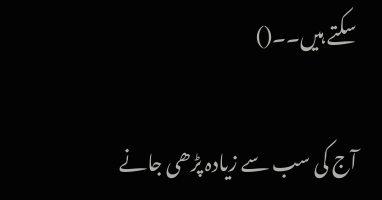سکتے ہیں۔۔()

آج کی سب سے زیادہ پڑھی جانے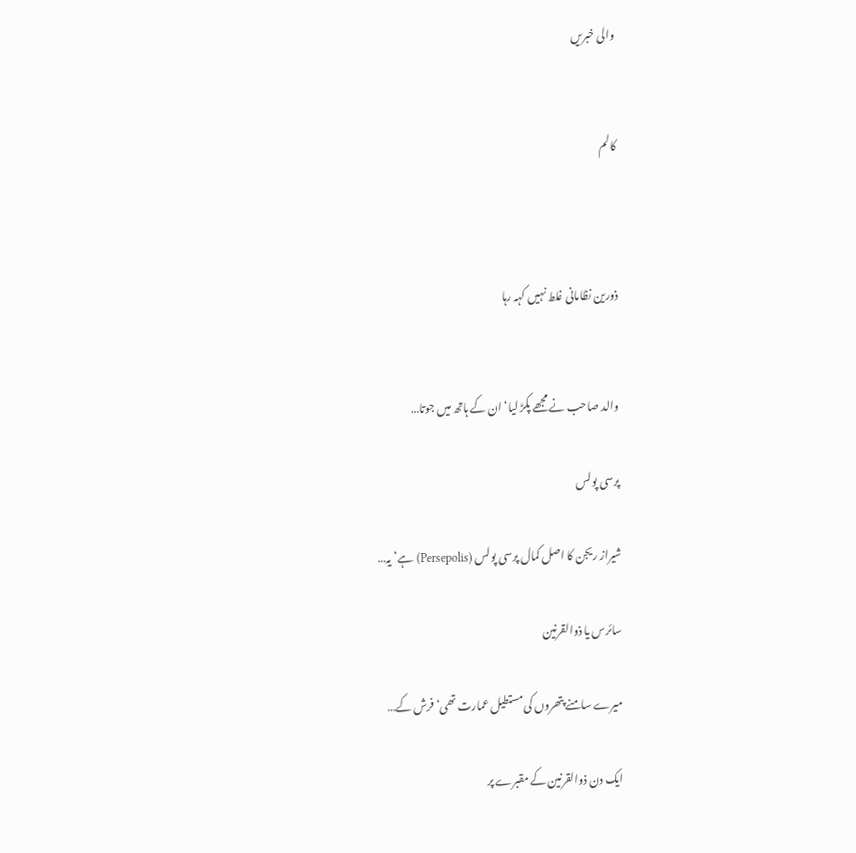والی خبریں


کالم



ذورین نظامانی غلط نہیں کہہ رہا


والد صاحب نے مجھے پکڑ لیا‘ ان کے ہاتھ میں جوتا…

پرسی پولس

شیراز ریجن کا اصل کمال پرسی پولس (Persepolis) ہے‘ یہ…

سائرس یا ذوالقرنین

میرے سامنے پتھروں کی مستطیل عمارت تھی‘ فرش کے…

ایک دن ذوالقرنین کے مقبرے پر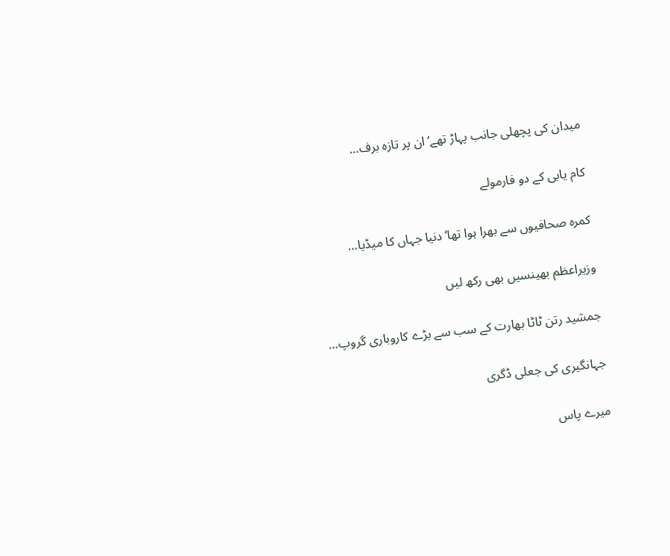میدان کی پچھلی جانب پہاڑ تھے‘ ان پر تازہ برف…

کام یابی کے دو فارمولے

کمرہ صحافیوں سے بھرا ہوا تھا‘ دنیا جہاں کا میڈیا…

وزیراعظم بھینسیں بھی رکھ لیں

جمشید رتن ٹاٹا بھارت کے سب سے بڑے کاروباری گروپ…

جہانگیری کی جعلی ڈگری

میرے پاس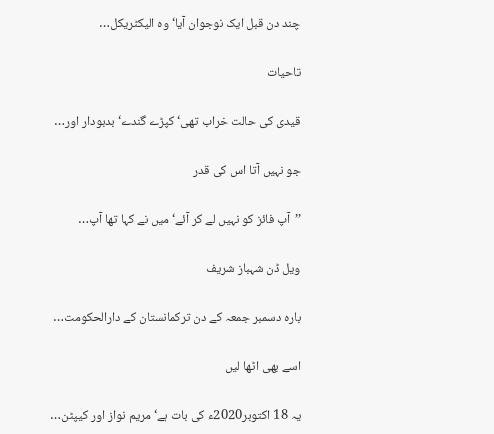چند دن قبل ایک نوجوان آیا‘ وہ الیکٹریکل…

تاحیات

قیدی کی حالت خراب تھی‘ کپڑے گندے‘ بدبودار اور…

جو نہیں آتا اس کی قدر

’’آپ فائز کو نہیں لے کر آئے‘ میں نے کہا تھا آپ…

ویل ڈن شہباز شریف

بارہ دسمبر جمعہ کے دن ترکمانستان کے دارالحکومت…

اسے بھی اٹھا لیں

یہ 18 اکتوبر2020ء کی بات ہے‘ مریم نواز اور کیپٹن…